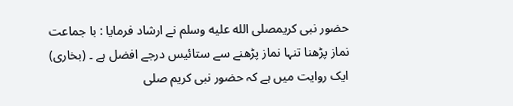حضور نبی کریمصلى الله عليه وسلم نے ارشاد فرمایا : با جماعت نماز پڑھنا تنہا نماز پڑھنے سے ستائیس درجے افضل ہے ۔ (بخاری)
ایک روایت میں ہے کہ حضور نبی کریم صلى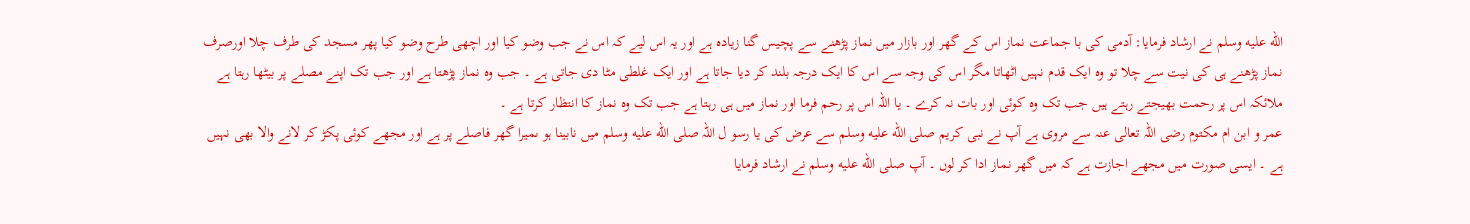الله عليه وسلم نے ارشاد فرمایا: آدمی کی با جماعت نماز اس کے گھر اور بازار میں نماز پڑھنے سے پچیس گنا زیادہ ہے اور یہ اس لیے کہ اس نے جب وضو کیا اور اچھی طرح وضو کیا پھر مسجد کی طرف چلا اورصرف نماز پڑھنے ہی کی نیت سے چلا تو وہ ایک قدم نہیں اٹھاتا مگر اس کی وجہ سے اس کا ایک درجہ بلند کر دیا جاتا ہے اور ایک غلطی مٹا دی جاتی ہے ۔ جب وہ نماز پڑھتا ہے اور جب تک اپنے مصلے پر بیٹھا رہتا ہے ملائکہ اس پر رحمت بھیجتے رہتے ہیں جب تک وہ کوئی اور بات نہ کرے ۔ یا اللہ اس پر رحم فرما اور نماز میں ہی رہتا ہے جب تک وہ نماز کا انتظار کرتا ہے ۔
عمر و ابن ام مکتوم رضی اللہ تعالی عنہ سے مروی ہے آپ نے نبی کریم صلى الله عليه وسلم سے عرض کی یا رسو ل اللہ صلى الله عليه وسلم میں نابینا ہو ںمیرا گھر فاصلے پر ہے اور مجھے کوئی پکڑ کر لانے والا بھی نہیں ہے ۔ ایسی صورت میں مجھے اجازت ہے کہ میں گھر نماز ادا کر لوں ۔ آپ صلى الله عليه وسلم نے ارشاد فرمایا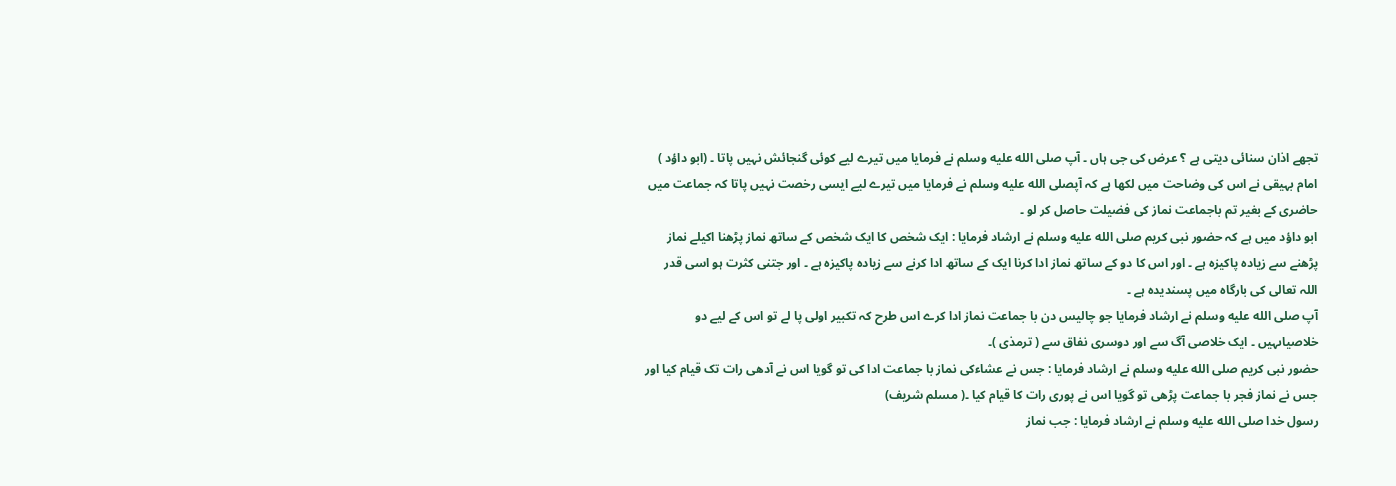تجھے اذان سنائی دیتی ہے ؟ عرض کی جی ہاں ۔ آپ صلى الله عليه وسلم نے فرمایا میں تیرے لیے کوئی گنجائش نہیں پاتا ۔ (ابو داؤد ) امام بہیقی نے اس کی وضاحت میں لکھا ہے کہ آپصلى الله عليه وسلم نے فرمایا میں تیرے لیے ایسی رخصت نہیں پاتا کہ جماعت میں حاضری کے بغیر تم باجماعت نماز کی فضیلت حاصل کر لو ۔
ابو داؤد میں ہے کہ حضور نبی کریم صلى الله عليه وسلم نے ارشاد فرمایا : ایک شخص کا ایک شخص کے ساتھ نماز پڑھنا اکیلے نماز پڑھنے سے زیادہ پاکیزہ ہے ۔ اور اس کا دو کے ساتھ نماز ادا کرنا ایک کے ساتھ ادا کرنے سے زیادہ پاکیزہ ہے ۔ اور جتنی کثرت ہو اسی قدر اللہ تعالی کی بارگاہ میں پسندیدہ ہے ۔
آپ صلى الله عليه وسلم نے ارشاد فرمایا جو چالیس دن با جماعت نماز ادا کرے اس طرح کہ تکبیر اولی پا لے تو اس کے لیے دو خلاصیاںہیں ۔ ایک خلاصی آگ سے اور دوسری نفاق سے ( ترمذی )۔
حضور نبی کریم صلى الله عليه وسلم نے ارشاد فرمایا : جس نے عشاءکی نماز با جماعت ادا کی تو گویا اس نے آدھی رات تک قیام کیا اور جس نے نماز فجر با جماعت پڑھی تو گویا اس نے پوری رات کا قیام کیا ۔( مسلم شریف)
رسول خدا صلى الله عليه وسلم نے ارشاد فرمایا : جب نماز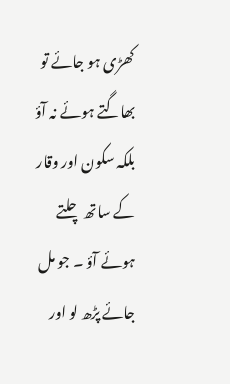کھڑی ہو جائے تو بھاگتے ہوئے نہ آؤ بلکہ سکون اور وقار کے ساتھ چلتے ہوئے آؤ ۔ جو مل جائے پڑھ لو اور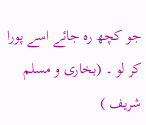جو کچھ رہ جائے اسے پورا کر لو ۔ (بخاری و مسلم شریف )